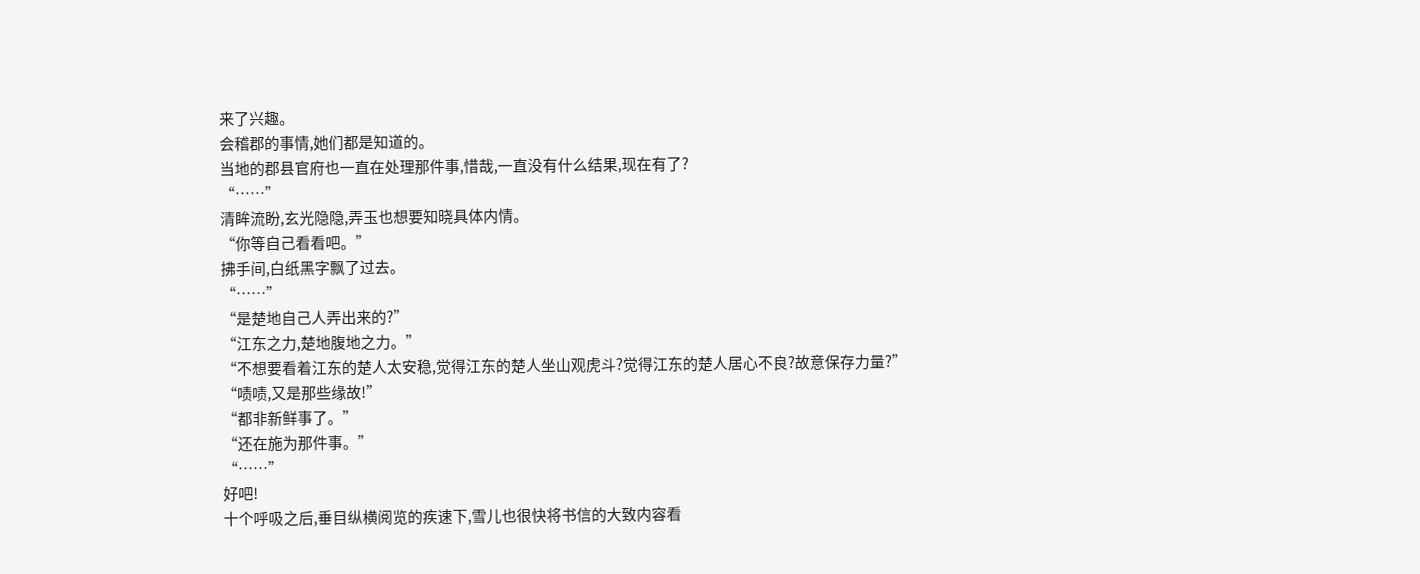来了兴趣。
会稽郡的事情,她们都是知道的。
当地的郡县官府也一直在处理那件事,惜哉,一直没有什么结果,现在有了?
“……”
清眸流盼,玄光隐隐,弄玉也想要知晓具体内情。
“你等自己看看吧。”
拂手间,白纸黑字飘了过去。
“……”
“是楚地自己人弄出来的?”
“江东之力,楚地腹地之力。”
“不想要看着江东的楚人太安稳,觉得江东的楚人坐山观虎斗?觉得江东的楚人居心不良?故意保存力量?”
“啧啧,又是那些缘故!”
“都非新鲜事了。”
“还在施为那件事。”
“……”
好吧!
十个呼吸之后,垂目纵横阅览的疾速下,雪儿也很快将书信的大致内容看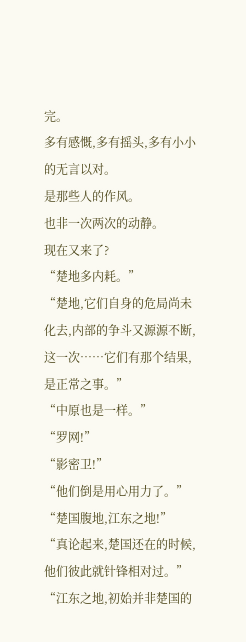完。
多有感慨,多有摇头,多有小小的无言以对。
是那些人的作风。
也非一次两次的动静。
现在又来了?
“楚地多内耗。”
“楚地,它们自身的危局尚未化去,内部的争斗又源源不断,这一次……它们有那个结果,是正常之事。”
“中原也是一样。”
“罗网!”
“影密卫!”
“他们倒是用心用力了。”
“楚国腹地,江东之地!”
“真论起来,楚国还在的时候,他们彼此就针锋相对过。”
“江东之地,初始并非楚国的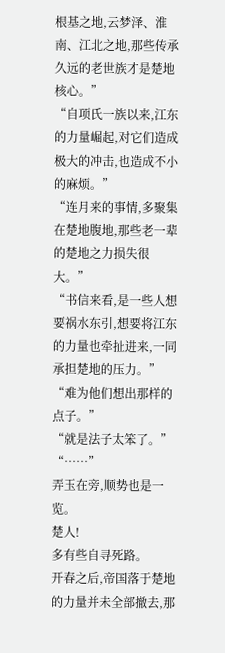根基之地,云梦泽、淮南、江北之地,那些传承久远的老世族才是楚地核心。”
“自项氏一族以来,江东的力量崛起,对它们造成极大的冲击,也造成不小的麻烦。”
“连月来的事情,多聚集在楚地腹地,那些老一辈的楚地之力损失很大。”
“书信来看,是一些人想要祸水东引,想要将江东的力量也牵扯进来,一同承担楚地的压力。”
“难为他们想出那样的点子。”
“就是法子太笨了。”
“……”
弄玉在旁,顺势也是一览。
楚人!
多有些自寻死路。
开春之后,帝国落于楚地的力量并未全部撤去,那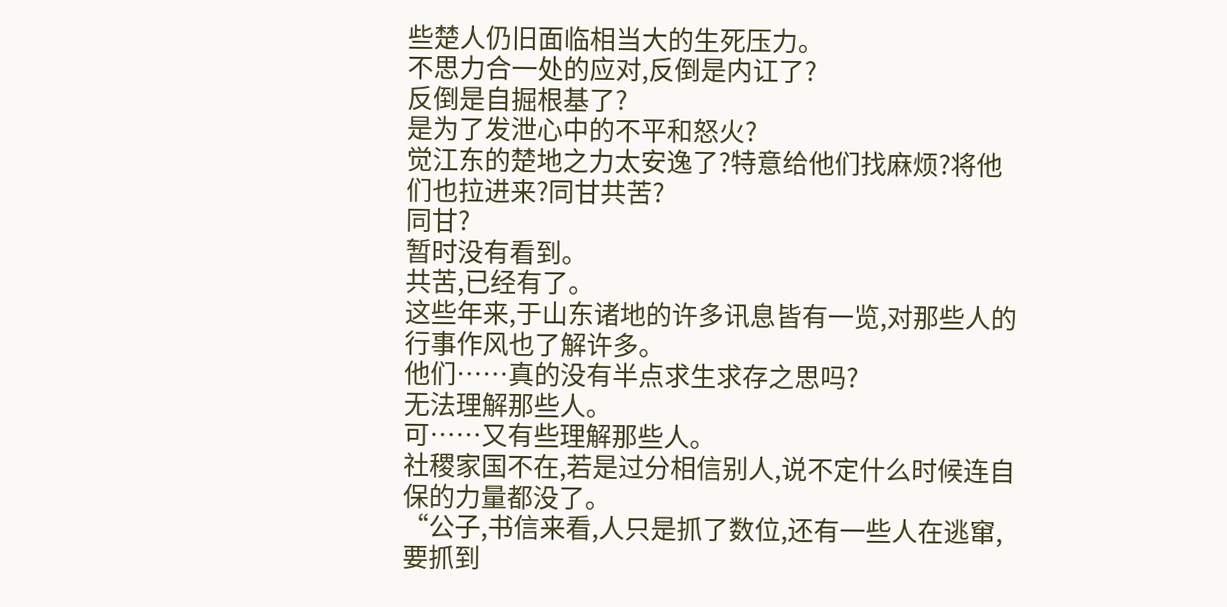些楚人仍旧面临相当大的生死压力。
不思力合一处的应对,反倒是内讧了?
反倒是自掘根基了?
是为了发泄心中的不平和怒火?
觉江东的楚地之力太安逸了?特意给他们找麻烦?将他们也拉进来?同甘共苦?
同甘?
暂时没有看到。
共苦,已经有了。
这些年来,于山东诸地的许多讯息皆有一览,对那些人的行事作风也了解许多。
他们……真的没有半点求生求存之思吗?
无法理解那些人。
可……又有些理解那些人。
社稷家国不在,若是过分相信别人,说不定什么时候连自保的力量都没了。
“公子,书信来看,人只是抓了数位,还有一些人在逃窜,要抓到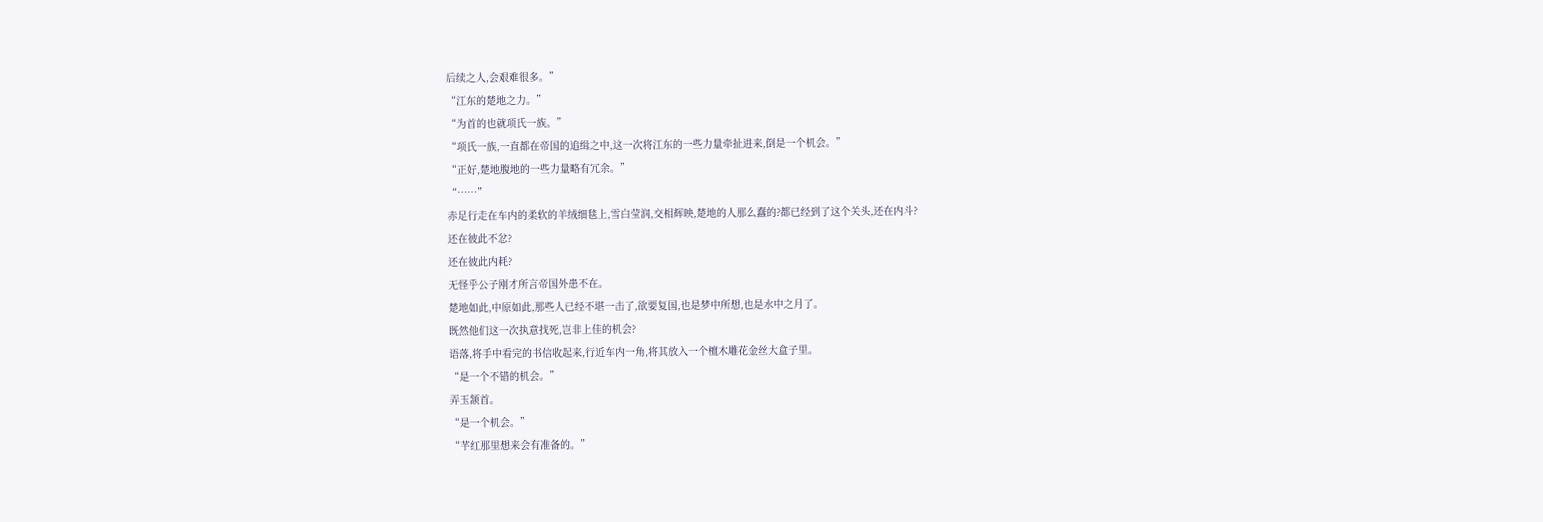后续之人,会艰难很多。”
“江东的楚地之力。”
“为首的也就项氏一族。”
“项氏一族,一直都在帝国的追缉之中,这一次将江东的一些力量牵扯进来,倒是一个机会。”
“正好,楚地腹地的一些力量略有冗余。”
“……”
赤足行走在车内的柔软的羊绒细毯上,雪白莹润,交相辉映,楚地的人那么蠢的?都已经到了这个关头,还在内斗?
还在彼此不忿?
还在彼此内耗?
无怪乎公子刚才所言帝国外患不在。
楚地如此,中原如此,那些人已经不堪一击了,欲要复国,也是梦中所想,也是水中之月了。
既然他们这一次执意找死,岂非上佳的机会?
语落,将手中看完的书信收起来,行近车内一角,将其放入一个檀木雕花金丝大盒子里。
“是一个不错的机会。”
弄玉颔首。
“是一个机会。”
“芊红那里想来会有准备的。”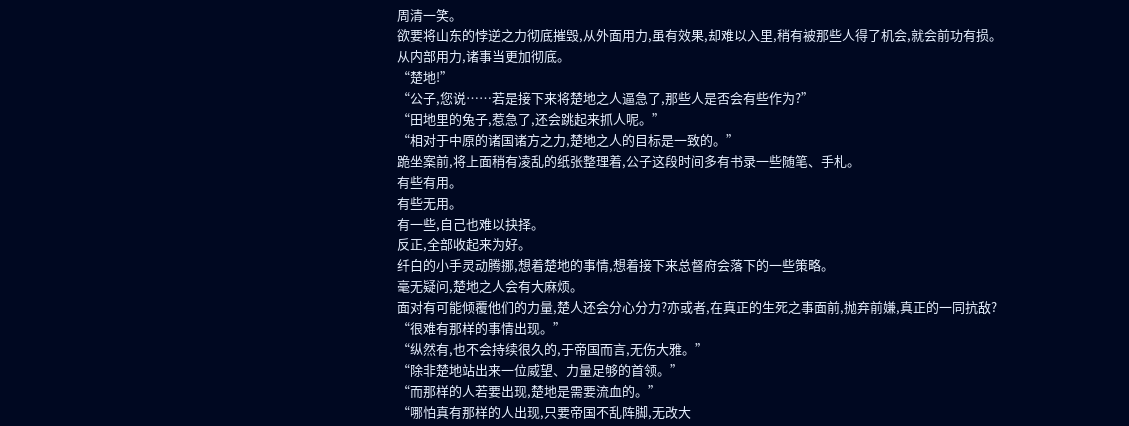周清一笑。
欲要将山东的悖逆之力彻底摧毁,从外面用力,虽有效果,却难以入里,稍有被那些人得了机会,就会前功有损。
从内部用力,诸事当更加彻底。
“楚地!”
“公子,您说……若是接下来将楚地之人逼急了,那些人是否会有些作为?”
“田地里的兔子,惹急了,还会跳起来抓人呢。”
“相对于中原的诸国诸方之力,楚地之人的目标是一致的。”
跪坐案前,将上面稍有凌乱的纸张整理着,公子这段时间多有书录一些随笔、手札。
有些有用。
有些无用。
有一些,自己也难以抉择。
反正,全部收起来为好。
纤白的小手灵动腾挪,想着楚地的事情,想着接下来总督府会落下的一些策略。
毫无疑问,楚地之人会有大麻烦。
面对有可能倾覆他们的力量,楚人还会分心分力?亦或者,在真正的生死之事面前,抛弃前嫌,真正的一同抗敌?
“很难有那样的事情出现。”
“纵然有,也不会持续很久的,于帝国而言,无伤大雅。”
“除非楚地站出来一位威望、力量足够的首领。”
“而那样的人若要出现,楚地是需要流血的。”
“哪怕真有那样的人出现,只要帝国不乱阵脚,无改大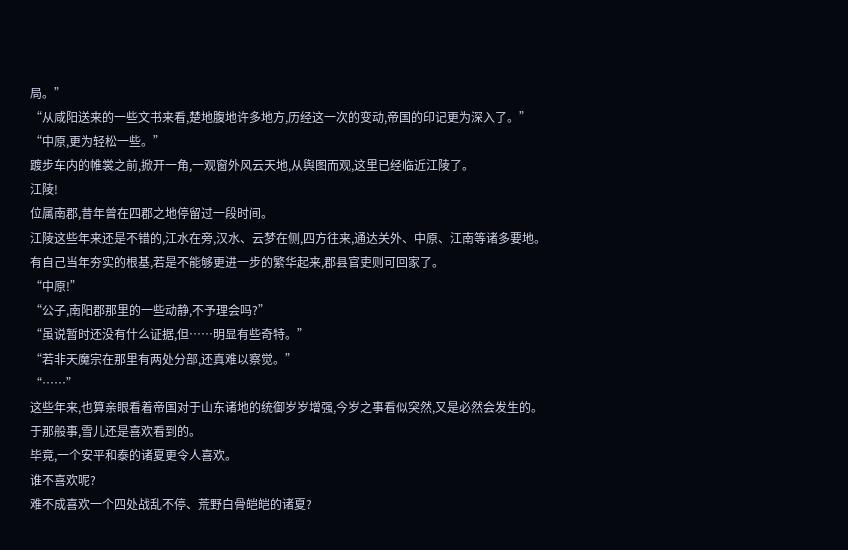局。”
“从咸阳送来的一些文书来看,楚地腹地许多地方,历经这一次的变动,帝国的印记更为深入了。”
“中原,更为轻松一些。”
踱步车内的帷裳之前,掀开一角,一观窗外风云天地,从舆图而观,这里已经临近江陵了。
江陵!
位属南郡,昔年曾在四郡之地停留过一段时间。
江陵这些年来还是不错的,江水在旁,汉水、云梦在侧,四方往来,通达关外、中原、江南等诸多要地。
有自己当年夯实的根基,若是不能够更进一步的繁华起来,郡县官吏则可回家了。
“中原!”
“公子,南阳郡那里的一些动静,不予理会吗?”
“虽说暂时还没有什么证据,但……明显有些奇特。”
“若非天魔宗在那里有两处分部,还真难以察觉。”
“……”
这些年来,也算亲眼看着帝国对于山东诸地的统御岁岁增强,今岁之事看似突然,又是必然会发生的。
于那般事,雪儿还是喜欢看到的。
毕竟,一个安平和泰的诸夏更令人喜欢。
谁不喜欢呢?
难不成喜欢一个四处战乱不停、荒野白骨皑皑的诸夏?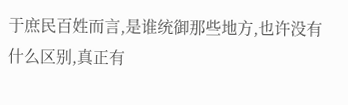于庶民百姓而言,是谁统御那些地方,也许没有什么区别,真正有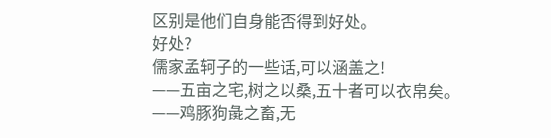区别是他们自身能否得到好处。
好处?
儒家孟轲子的一些话,可以涵盖之!
——五亩之宅,树之以桑,五十者可以衣帛矣。
——鸡豚狗彘之畜,无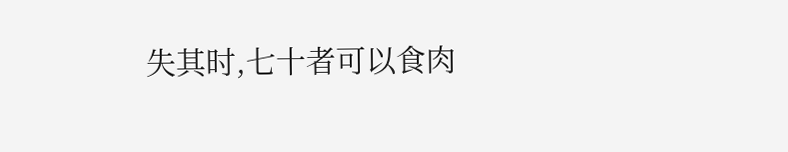失其时,七十者可以食肉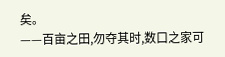矣。
——百亩之田,勿夺其时,数口之家可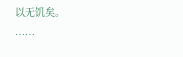以无饥矣。
……